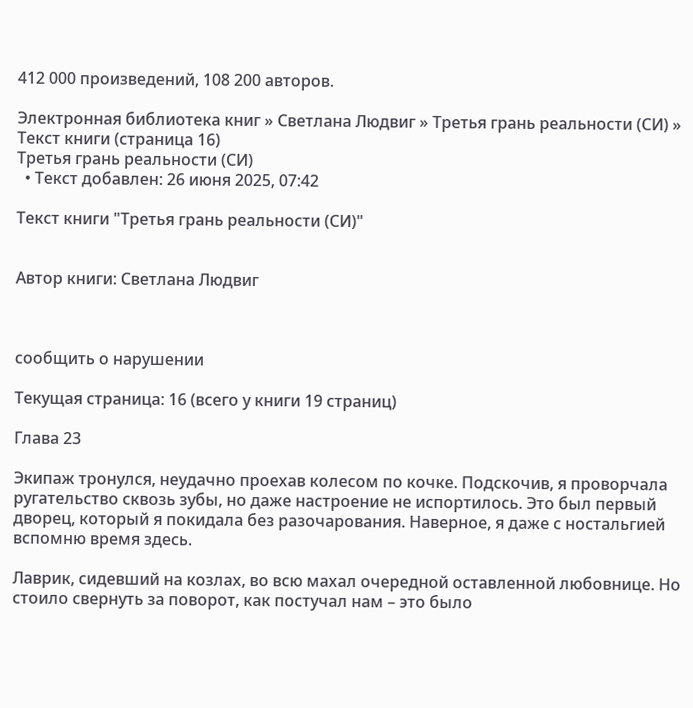412 000 произведений, 108 200 авторов.

Электронная библиотека книг » Светлана Людвиг » Третья грань реальности (СИ) » Текст книги (страница 16)
Третья грань реальности (СИ)
  • Текст добавлен: 26 июня 2025, 07:42

Текст книги "Третья грань реальности (СИ)"


Автор книги: Светлана Людвиг



сообщить о нарушении

Текущая страница: 16 (всего у книги 19 страниц)

Глава 23

Экипаж тронулся, неудачно проехав колесом по кочке. Подскочив, я проворчала ругательство сквозь зубы, но даже настроение не испортилось. Это был первый дворец, который я покидала без разочарования. Наверное, я даже с ностальгией вспомню время здесь.

Лаврик, сидевший на козлах, во всю махал очередной оставленной любовнице. Но стоило свернуть за поворот, как постучал нам – это было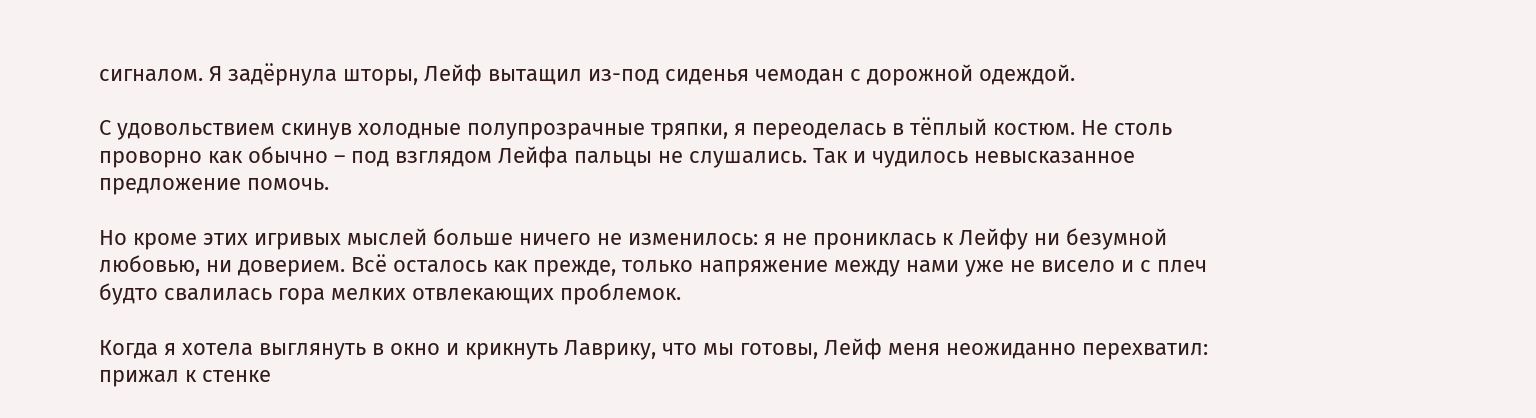сигналом. Я задёрнула шторы, Лейф вытащил из-под сиденья чемодан с дорожной одеждой.

С удовольствием скинув холодные полупрозрачные тряпки, я переоделась в тёплый костюм. Не столь проворно как обычно – под взглядом Лейфа пальцы не слушались. Так и чудилось невысказанное предложение помочь.

Но кроме этих игривых мыслей больше ничего не изменилось: я не прониклась к Лейфу ни безумной любовью, ни доверием. Всё осталось как прежде, только напряжение между нами уже не висело и с плеч будто свалилась гора мелких отвлекающих проблемок.

Когда я хотела выглянуть в окно и крикнуть Лаврику, что мы готовы, Лейф меня неожиданно перехватил: прижал к стенке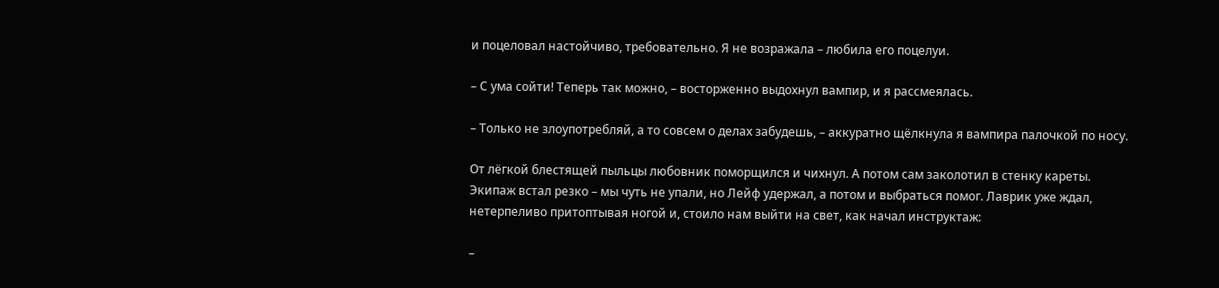и поцеловал настойчиво, требовательно. Я не возражала – любила его поцелуи.

– С ума сойти! Теперь так можно, – восторженно выдохнул вампир, и я рассмеялась.

– Только не злоупотребляй, а то совсем о делах забудешь, – аккуратно щёлкнула я вампира палочкой по носу.

От лёгкой блестящей пыльцы любовник поморщился и чихнул. А потом сам заколотил в стенку кареты. Экипаж встал резко – мы чуть не упали, но Лейф удержал, а потом и выбраться помог. Лаврик уже ждал, нетерпеливо притоптывая ногой и, стоило нам выйти на свет, как начал инструктаж:

–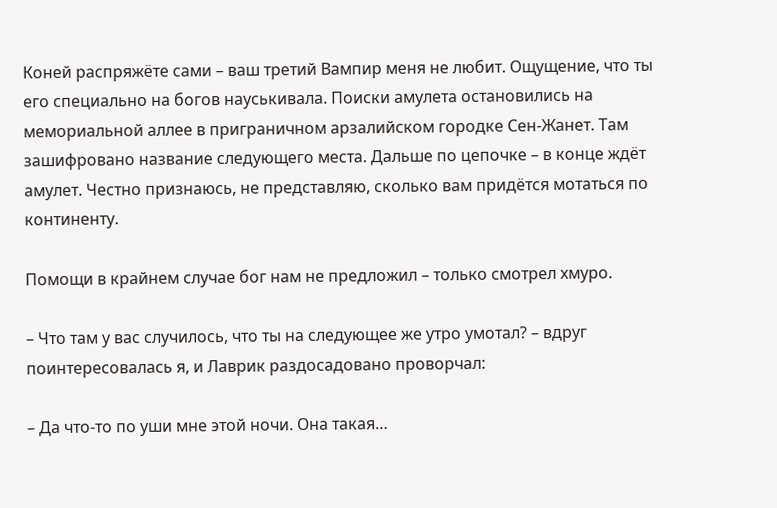Коней распряжёте сами – ваш третий Вампир меня не любит. Ощущение, что ты его специально на богов науськивала. Поиски амулета остановились на мемориальной аллее в приграничном арзалийском городке Сен-Жанет. Там зашифровано название следующего места. Дальше по цепочке – в конце ждёт амулет. Честно признаюсь, не представляю, сколько вам придётся мотаться по континенту.

Помощи в крайнем случае бог нам не предложил – только смотрел хмуро.

– Что там у вас случилось, что ты на следующее же утро умотал? – вдруг поинтересовалась я, и Лаврик раздосадовано проворчал:

– Да что-то по уши мне этой ночи. Она такая…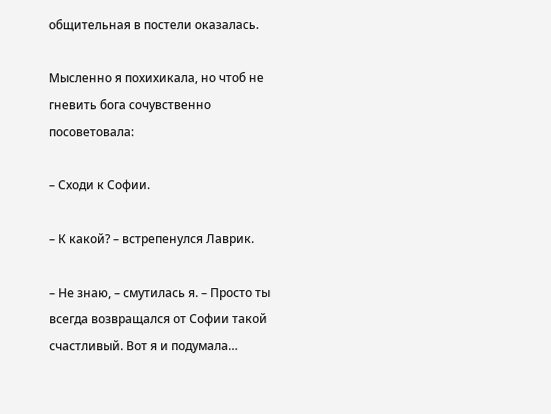общительная в постели оказалась.

Мысленно я похихикала, но чтоб не гневить бога сочувственно посоветовала:

– Сходи к Софии.

– К какой? – встрепенулся Лаврик.

– Не знаю, – смутилась я. – Просто ты всегда возвращался от Софии такой счастливый. Вот я и подумала…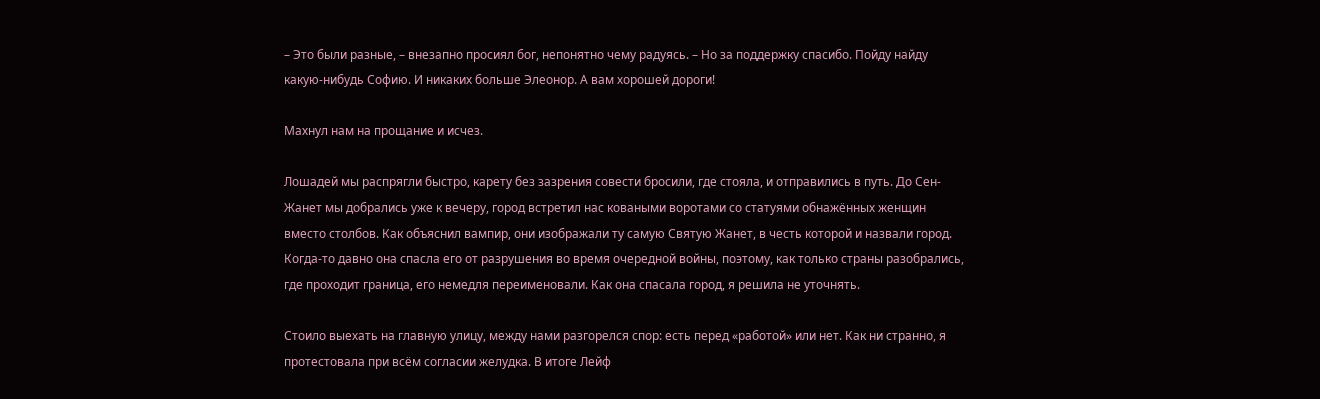– Это были разные, – внезапно просиял бог, непонятно чему радуясь. – Но за поддержку спасибо. Пойду найду какую-нибудь Софию. И никаких больше Элеонор. А вам хорошей дороги!

Махнул нам на прощание и исчез.

Лошадей мы распрягли быстро, карету без зазрения совести бросили, где стояла, и отправились в путь. До Сен-Жанет мы добрались уже к вечеру, город встретил нас коваными воротами со статуями обнажённых женщин вместо столбов. Как объяснил вампир, они изображали ту самую Святую Жанет, в честь которой и назвали город. Когда-то давно она спасла его от разрушения во время очередной войны, поэтому, как только страны разобрались, где проходит граница, его немедля переименовали. Как она спасала город, я решила не уточнять.

Стоило выехать на главную улицу, между нами разгорелся спор: есть перед «работой» или нет. Как ни странно, я протестовала при всём согласии желудка. В итоге Лейф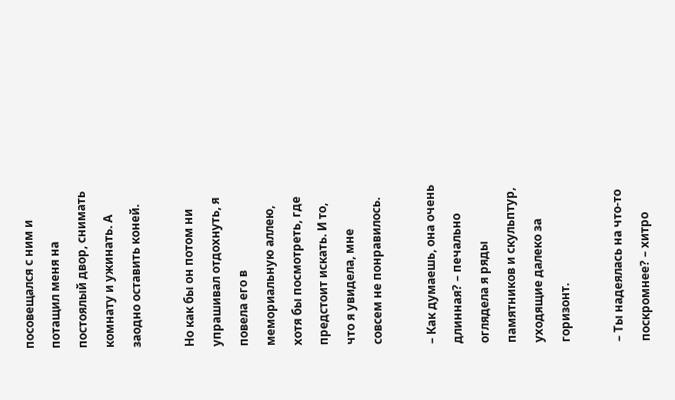посовещался с ним и потащил меня на постоялый двор, снимать комнату и ужинать. А заодно оставить коней.

Но как бы он потом ни упрашивал отдохнуть, я повела его в мемориальную аллею, хотя бы посмотреть, где предстоит искать. И то, что я увидела, мне совсем не понравилось.

– Как думаешь, она очень длинная? – печально оглядела я ряды памятников и скульптур, уходящие далеко за горизонт.

– Ты надеялась на что-то поскромнее? – хитро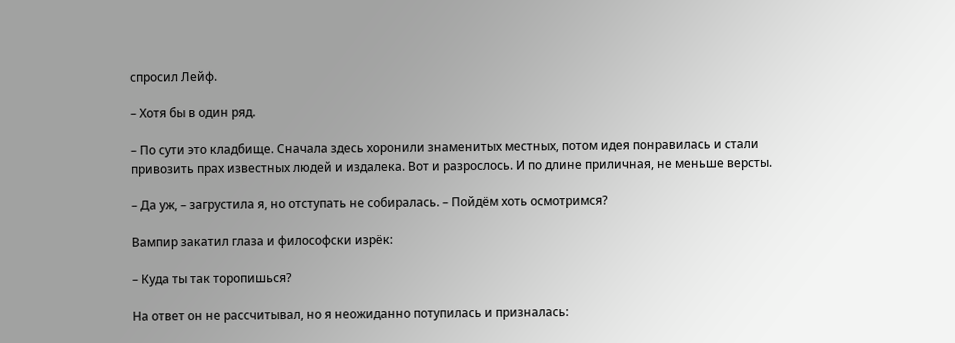спросил Лейф.

– Хотя бы в один ряд.

– По сути это кладбище. Сначала здесь хоронили знаменитых местных, потом идея понравилась и стали привозить прах известных людей и издалека. Вот и разрослось. И по длине приличная, не меньше версты.

– Да уж, – загрустила я, но отступать не собиралась. – Пойдём хоть осмотримся?

Вампир закатил глаза и философски изрёк:

– Куда ты так торопишься?

На ответ он не рассчитывал, но я неожиданно потупилась и призналась: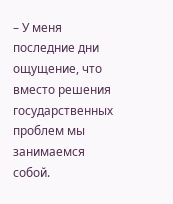– У меня последние дни ощущение, что вместо решения государственных проблем мы занимаемся собой.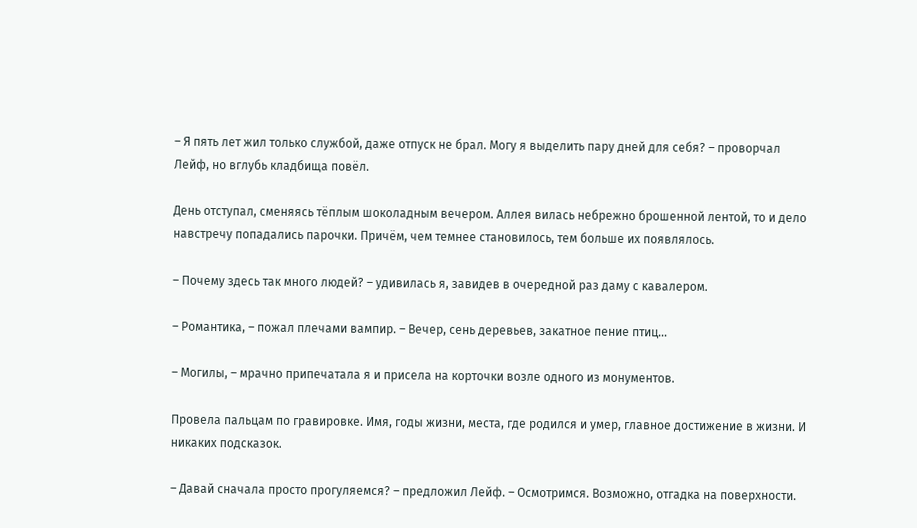– Я пять лет жил только службой, даже отпуск не брал. Могу я выделить пару дней для себя? – проворчал Лейф, но вглубь кладбища повёл.

День отступал, сменяясь тёплым шоколадным вечером. Аллея вилась небрежно брошенной лентой, то и дело навстречу попадались парочки. Причём, чем темнее становилось, тем больше их появлялось.

– Почему здесь так много людей? – удивилась я, завидев в очередной раз даму с кавалером.

– Романтика, – пожал плечами вампир. – Вечер, сень деревьев, закатное пение птиц…

– Могилы, – мрачно припечатала я и присела на корточки возле одного из монументов.

Провела пальцам по гравировке. Имя, годы жизни, места, где родился и умер, главное достижение в жизни. И никаких подсказок.

– Давай сначала просто прогуляемся? – предложил Лейф. – Осмотримся. Возможно, отгадка на поверхности.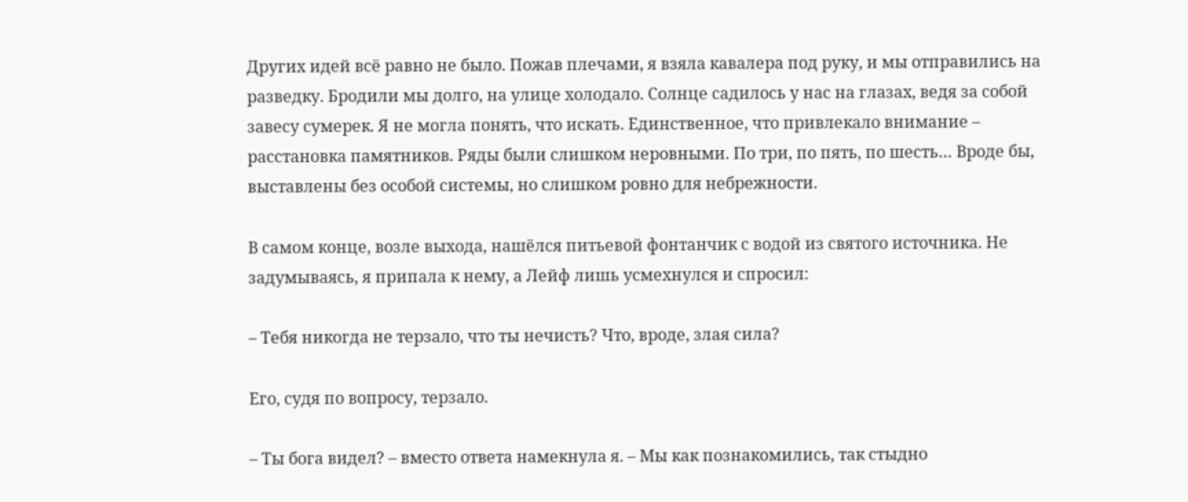Других идей всё равно не было. Пожав плечами, я взяла кавалера под руку, и мы отправились на разведку. Бродили мы долго, на улице холодало. Солнце садилось у нас на глазах, ведя за собой завесу сумерек. Я не могла понять, что искать. Единственное, что привлекало внимание – расстановка памятников. Ряды были слишком неровными. По три, по пять, по шесть… Вроде бы, выставлены без особой системы, но слишком ровно для небрежности.

В самом конце, возле выхода, нашёлся питьевой фонтанчик с водой из святого источника. Не задумываясь, я припала к нему, а Лейф лишь усмехнулся и спросил:

– Тебя никогда не терзало, что ты нечисть? Что, вроде, злая сила?

Его, судя по вопросу, терзало.

– Ты бога видел? – вместо ответа намекнула я. – Мы как познакомились, так стыдно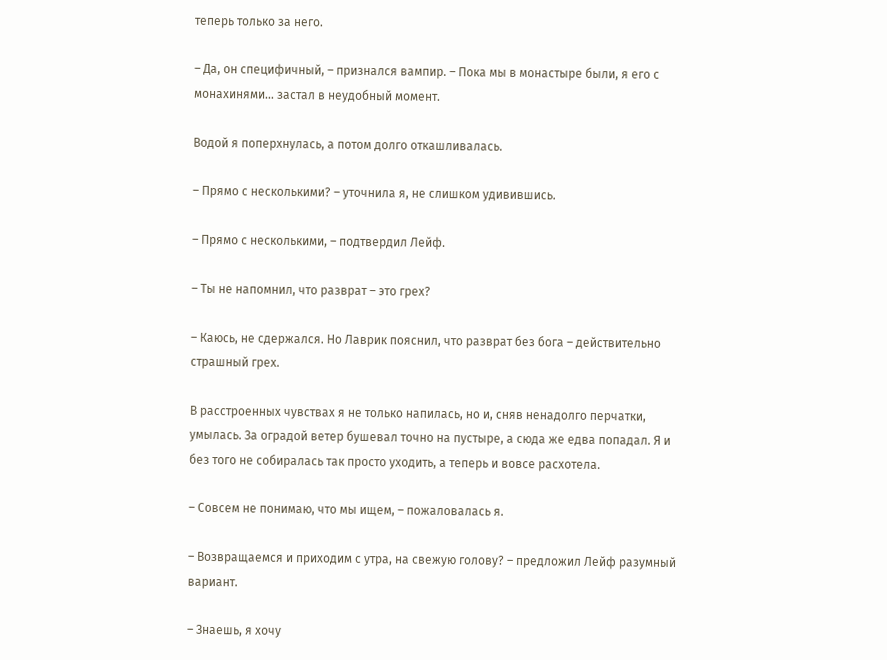теперь только за него.

– Да, он специфичный, – признался вампир. – Пока мы в монастыре были, я его с монахинями… застал в неудобный момент.

Водой я поперхнулась, а потом долго откашливалась.

– Прямо с несколькими? – уточнила я, не слишком удивившись.

– Прямо с несколькими, – подтвердил Лейф.

– Ты не напомнил, что разврат – это грех?

– Каюсь, не сдержался. Но Лаврик пояснил, что разврат без бога – действительно страшный грех.

В расстроенных чувствах я не только напилась, но и, сняв ненадолго перчатки, умылась. За оградой ветер бушевал точно на пустыре, а сюда же едва попадал. Я и без того не собиралась так просто уходить, а теперь и вовсе расхотела.

– Совсем не понимаю, что мы ищем, – пожаловалась я.

– Возвращаемся и приходим с утра, на свежую голову? – предложил Лейф разумный вариант.

– Знаешь, я хочу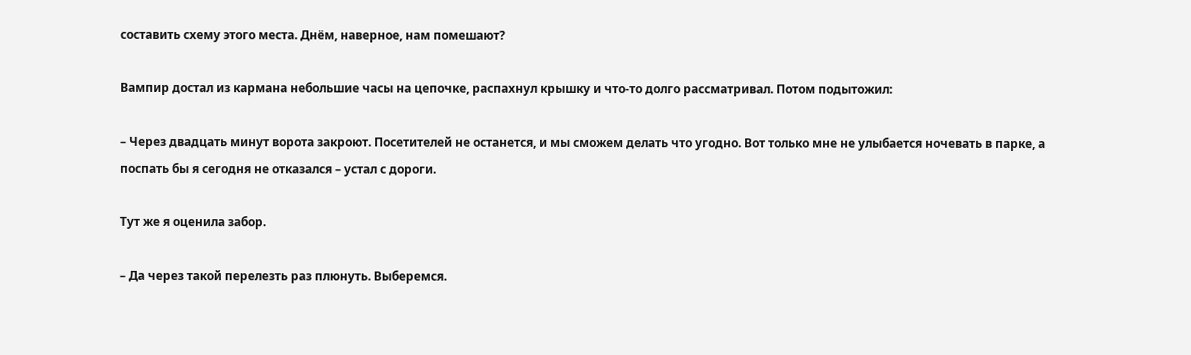составить схему этого места. Днём, наверное, нам помешают?

Вампир достал из кармана небольшие часы на цепочке, распахнул крышку и что-то долго рассматривал. Потом подытожил:

– Через двадцать минут ворота закроют. Посетителей не останется, и мы сможем делать что угодно. Вот только мне не улыбается ночевать в парке, а поспать бы я сегодня не отказался – устал с дороги.

Тут же я оценила забор.

– Да через такой перелезть раз плюнуть. Выберемся.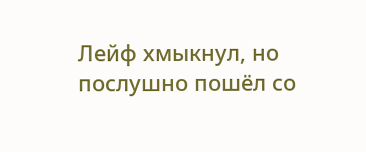Лейф хмыкнул, но послушно пошёл со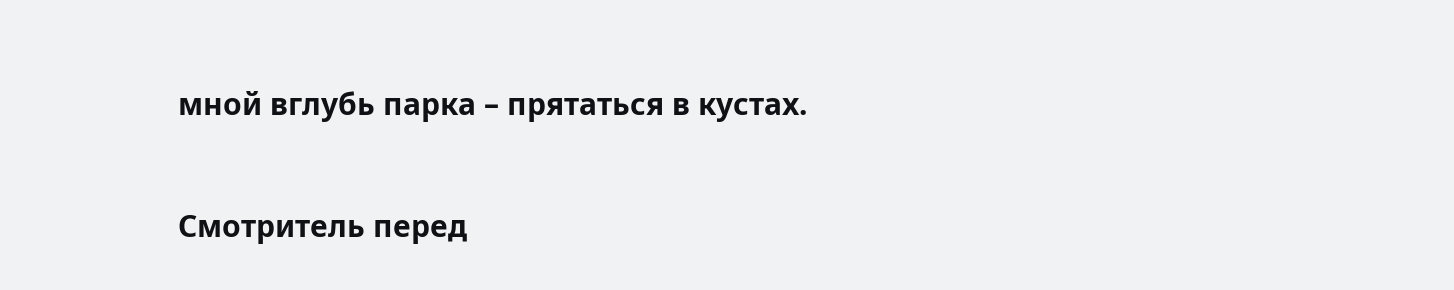мной вглубь парка – прятаться в кустах.

Смотритель перед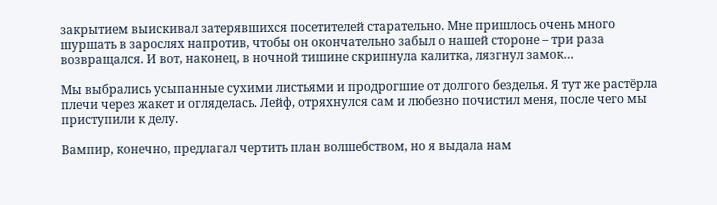закрытием выискивал затерявшихся посетителей старательно. Мне пришлось очень много шуршать в зарослях напротив, чтобы он окончательно забыл о нашей стороне – три раза возвращался. И вот, наконец, в ночной тишине скрипнула калитка, лязгнул замок…

Мы выбрались усыпанные сухими листьями и продрогшие от долгого безделья. Я тут же растёрла плечи через жакет и огляделась. Лейф, отряхнулся сам и любезно почистил меня, после чего мы приступили к делу.

Вампир, конечно, предлагал чертить план волшебством, но я выдала нам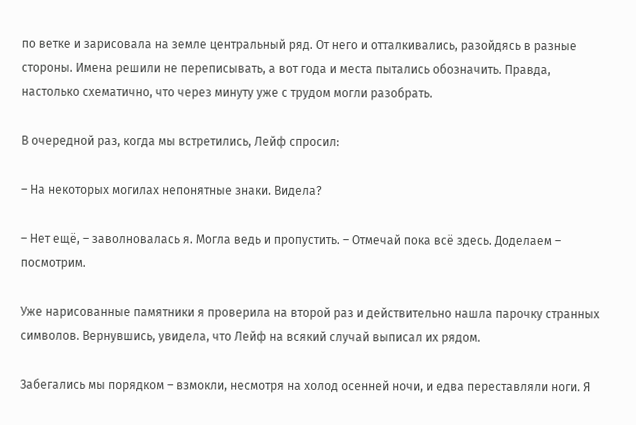по ветке и зарисовала на земле центральный ряд. От него и отталкивались, разойдясь в разные стороны. Имена решили не переписывать, а вот года и места пытались обозначить. Правда, настолько схематично, что через минуту уже с трудом могли разобрать.

В очередной раз, когда мы встретились, Лейф спросил:

– На некоторых могилах непонятные знаки. Видела?

– Нет ещё, – заволновалась я. Могла ведь и пропустить. – Отмечай пока всё здесь. Доделаем – посмотрим.

Уже нарисованные памятники я проверила на второй раз и действительно нашла парочку странных символов. Вернувшись, увидела, что Лейф на всякий случай выписал их рядом.

Забегались мы порядком – взмокли, несмотря на холод осенней ночи, и едва переставляли ноги. Я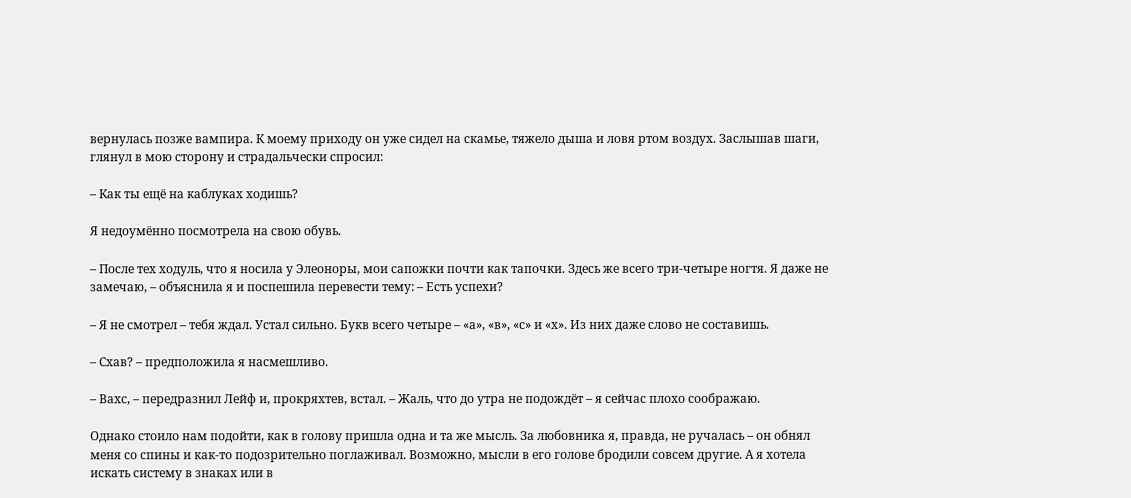вернулась позже вампира. К моему приходу он уже сидел на скамье, тяжело дыша и ловя ртом воздух. Заслышав шаги, глянул в мою сторону и страдальчески спросил:

– Как ты ещё на каблуках ходишь?

Я недоумённо посмотрела на свою обувь.

– После тех ходуль, что я носила у Элеоноры, мои сапожки почти как тапочки. Здесь же всего три-четыре ногтя. Я даже не замечаю, – объяснила я и поспешила перевести тему: – Есть успехи?

– Я не смотрел – тебя ждал. Устал сильно. Букв всего четыре – «а», «в», «с» и «х». Из них даже слово не составишь.

– Схав? – предположила я насмешливо.

– Вахс, – передразнил Лейф и, прокряхтев, встал. – Жаль, что до утра не подождёт – я сейчас плохо соображаю.

Однако стоило нам подойти, как в голову пришла одна и та же мысль. За любовника я, правда, не ручалась – он обнял меня со спины и как-то подозрительно поглаживал. Возможно, мысли в его голове бродили совсем другие. А я хотела искать систему в знаках или в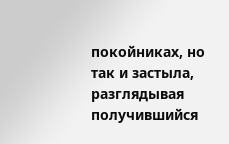покойниках, но так и застыла, разглядывая получившийся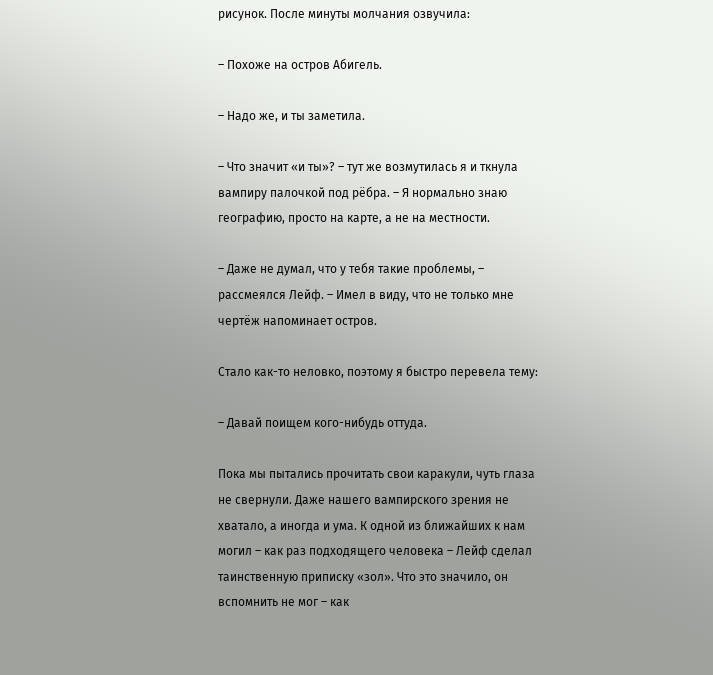рисунок. После минуты молчания озвучила:

– Похоже на остров Абигель.

– Надо же, и ты заметила.

– Что значит «и ты»? – тут же возмутилась я и ткнула вампиру палочкой под рёбра. – Я нормально знаю географию, просто на карте, а не на местности.

– Даже не думал, что у тебя такие проблемы, – рассмеялся Лейф. – Имел в виду, что не только мне чертёж напоминает остров.

Стало как-то неловко, поэтому я быстро перевела тему:

– Давай поищем кого-нибудь оттуда.

Пока мы пытались прочитать свои каракули, чуть глаза не свернули. Даже нашего вампирского зрения не хватало, а иногда и ума. К одной из ближайших к нам могил – как раз подходящего человека – Лейф сделал таинственную приписку «зол». Что это значило, он вспомнить не мог – как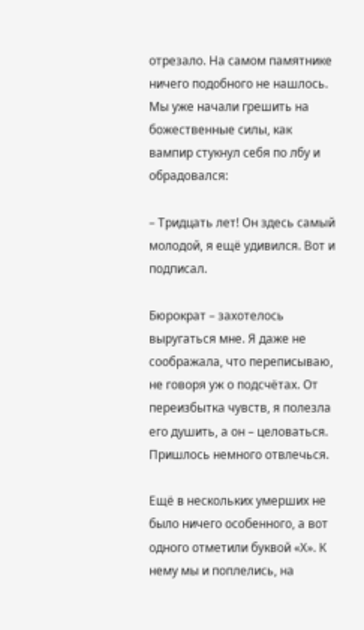отрезало. На самом памятнике ничего подобного не нашлось. Мы уже начали грешить на божественные силы, как вампир стукнул себя по лбу и обрадовался:

– Тридцать лет! Он здесь самый молодой, я ещё удивился. Вот и подписал.

Бюрократ – захотелось выругаться мне. Я даже не соображала, что переписываю, не говоря уж о подсчётах. От переизбытка чувств, я полезла его душить, а он – целоваться. Пришлось немного отвлечься.

Ещё в нескольких умерших не было ничего особенного, а вот одного отметили буквой «Х». К нему мы и поплелись, на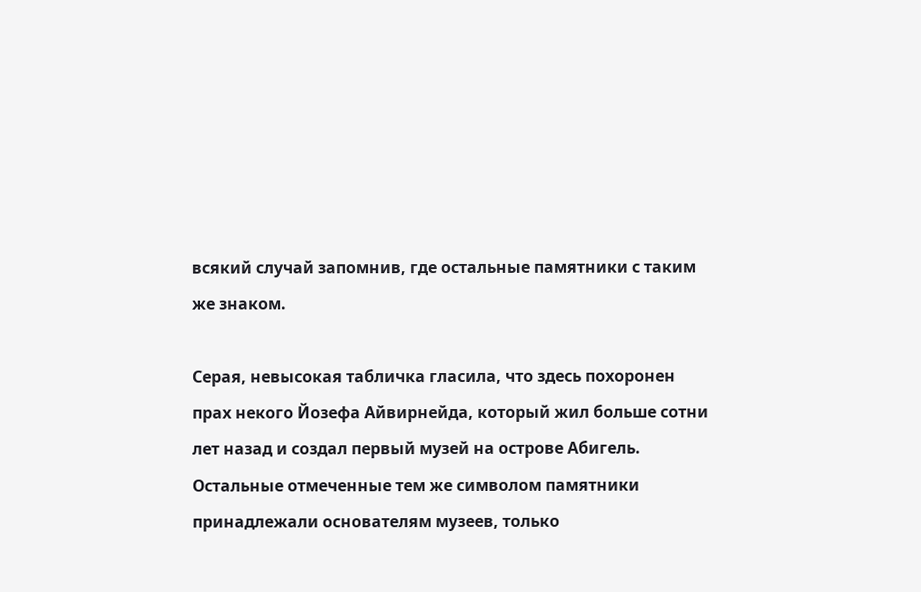всякий случай запомнив, где остальные памятники с таким же знаком.

Серая, невысокая табличка гласила, что здесь похоронен прах некого Йозефа Айвирнейда, который жил больше сотни лет назад и создал первый музей на острове Абигель. Остальные отмеченные тем же символом памятники принадлежали основателям музеев, только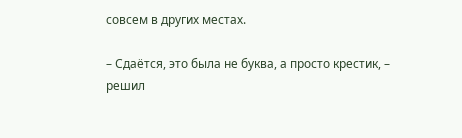совсем в других местах.

– Сдаётся, это была не буква, а просто крестик, – решил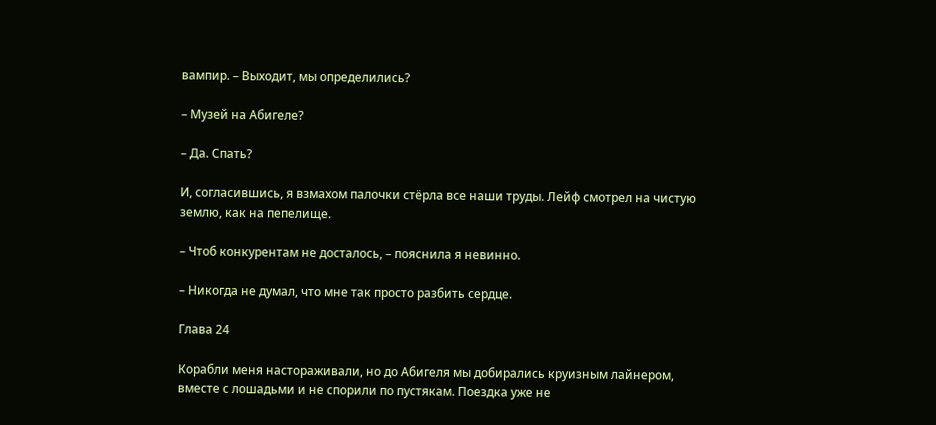вампир. – Выходит, мы определились?

– Музей на Абигеле?

– Да. Спать?

И, согласившись, я взмахом палочки стёрла все наши труды. Лейф смотрел на чистую землю, как на пепелище.

– Чтоб конкурентам не досталось, – пояснила я невинно.

– Никогда не думал, что мне так просто разбить сердце.

Глава 24

Корабли меня настораживали, но до Абигеля мы добирались круизным лайнером, вместе с лошадьми и не спорили по пустякам. Поездка уже не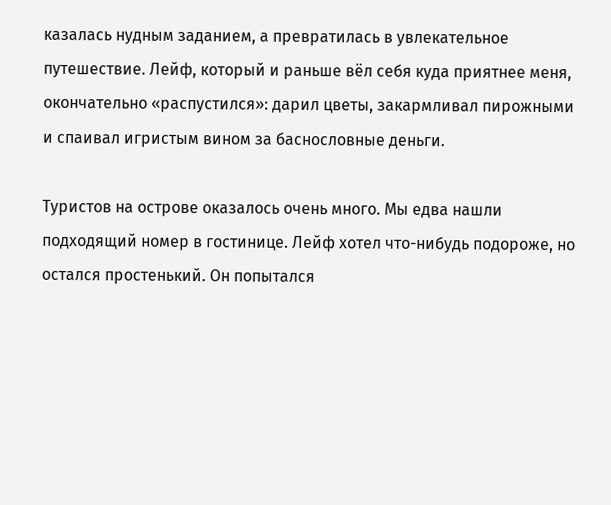казалась нудным заданием, а превратилась в увлекательное путешествие. Лейф, который и раньше вёл себя куда приятнее меня, окончательно «распустился»: дарил цветы, закармливал пирожными и спаивал игристым вином за баснословные деньги.

Туристов на острове оказалось очень много. Мы едва нашли подходящий номер в гостинице. Лейф хотел что-нибудь подороже, но остался простенький. Он попытался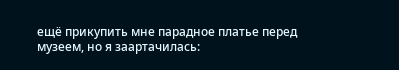ещё прикупить мне парадное платье перед музеем, но я заартачилась: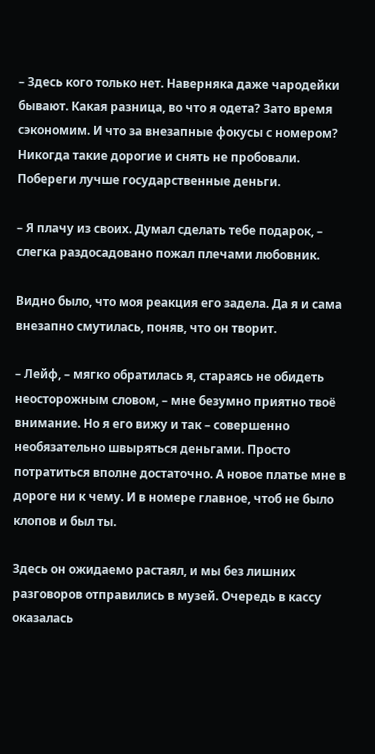– Здесь кого только нет. Наверняка даже чародейки бывают. Какая разница, во что я одета? Зато время сэкономим. И что за внезапные фокусы с номером? Никогда такие дорогие и снять не пробовали. Побереги лучше государственные деньги.

– Я плачу из своих. Думал сделать тебе подарок, – слегка раздосадовано пожал плечами любовник.

Видно было, что моя реакция его задела. Да я и сама внезапно смутилась, поняв, что он творит.

– Лейф, – мягко обратилась я, стараясь не обидеть неосторожным словом, – мне безумно приятно твоё внимание. Но я его вижу и так – совершенно необязательно швыряться деньгами. Просто потратиться вполне достаточно. А новое платье мне в дороге ни к чему. И в номере главное, чтоб не было клопов и был ты.

Здесь он ожидаемо растаял, и мы без лишних разговоров отправились в музей. Очередь в кассу оказалась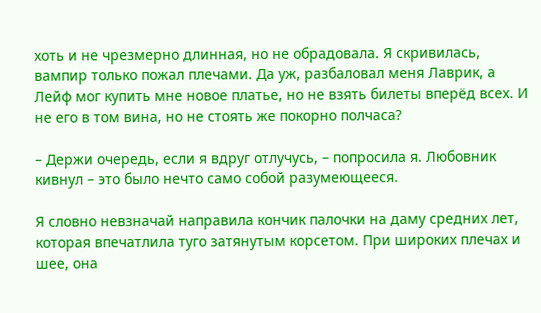хоть и не чрезмерно длинная, но не обрадовала. Я скривилась, вампир только пожал плечами. Да уж, разбаловал меня Лаврик, а Лейф мог купить мне новое платье, но не взять билеты вперёд всех. И не его в том вина, но не стоять же покорно полчаса?

– Держи очередь, если я вдруг отлучусь, – попросила я. Любовник кивнул – это было нечто само собой разумеющееся.

Я словно невзначай направила кончик палочки на даму средних лет, которая впечатлила туго затянутым корсетом. При широких плечах и шее, она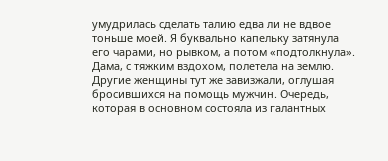умудрилась сделать талию едва ли не вдвое тоньше моей. Я буквально капельку затянула его чарами, но рывком, а потом «подтолкнула». Дама, с тяжким вздохом, полетела на землю. Другие женщины тут же завизжали, оглушая бросившихся на помощь мужчин. Очередь, которая в основном состояла из галантных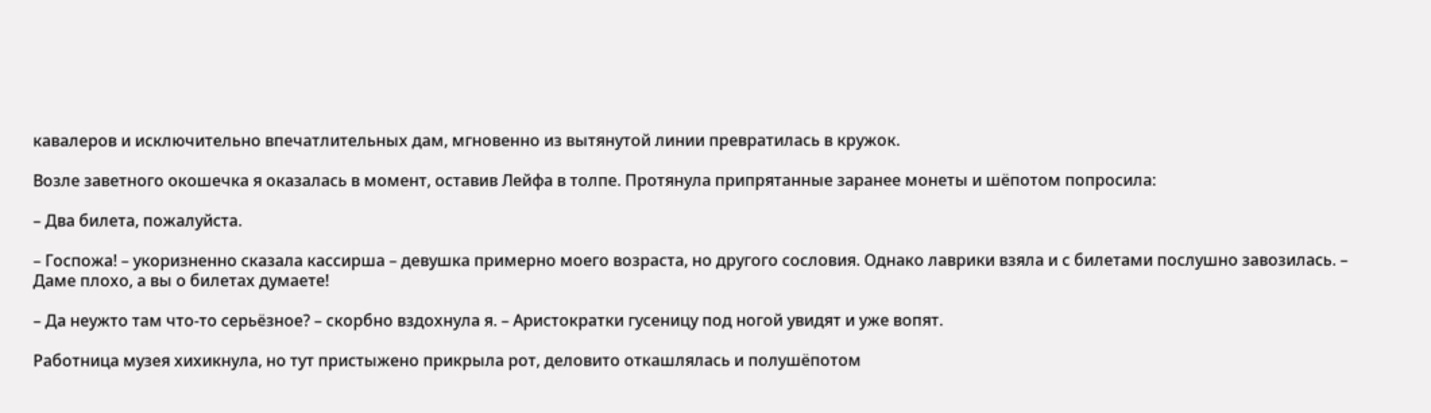кавалеров и исключительно впечатлительных дам, мгновенно из вытянутой линии превратилась в кружок.

Возле заветного окошечка я оказалась в момент, оставив Лейфа в толпе. Протянула припрятанные заранее монеты и шёпотом попросила:

– Два билета, пожалуйста.

– Госпожа! – укоризненно сказала кассирша – девушка примерно моего возраста, но другого сословия. Однако лаврики взяла и с билетами послушно завозилась. – Даме плохо, а вы о билетах думаете!

– Да неужто там что-то серьёзное? – скорбно вздохнула я. – Аристократки гусеницу под ногой увидят и уже вопят.

Работница музея хихикнула, но тут пристыжено прикрыла рот, деловито откашлялась и полушёпотом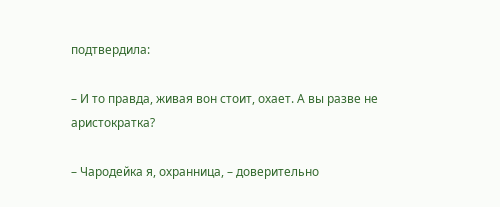подтвердила:

– И то правда, живая вон стоит, охает. А вы разве не аристократка?

– Чародейка я, охранница, – доверительно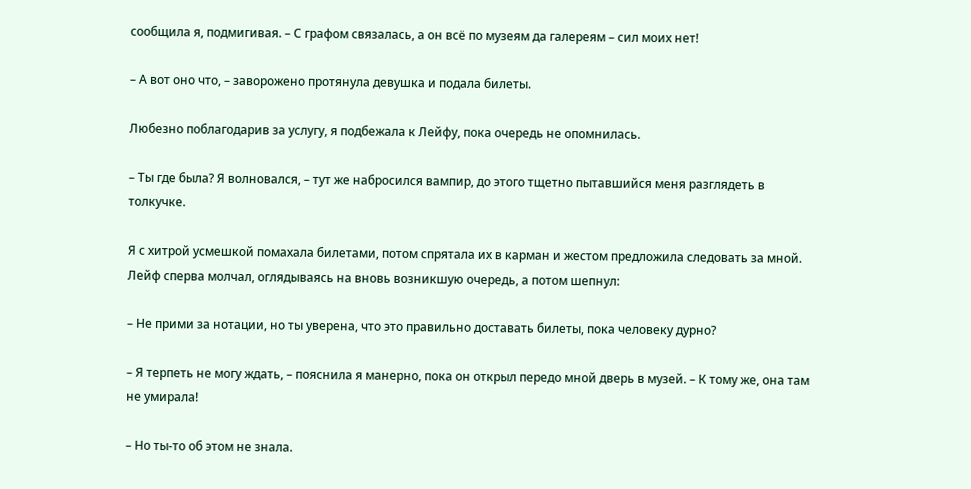сообщила я, подмигивая. – С графом связалась, а он всё по музеям да галереям – сил моих нет!

– А вот оно что, – заворожено протянула девушка и подала билеты.

Любезно поблагодарив за услугу, я подбежала к Лейфу, пока очередь не опомнилась.

– Ты где была? Я волновался, – тут же набросился вампир, до этого тщетно пытавшийся меня разглядеть в толкучке.

Я с хитрой усмешкой помахала билетами, потом спрятала их в карман и жестом предложила следовать за мной. Лейф сперва молчал, оглядываясь на вновь возникшую очередь, а потом шепнул:

– Не прими за нотации, но ты уверена, что это правильно доставать билеты, пока человеку дурно?

– Я терпеть не могу ждать, – пояснила я манерно, пока он открыл передо мной дверь в музей. – К тому же, она там не умирала!

– Но ты-то об этом не знала.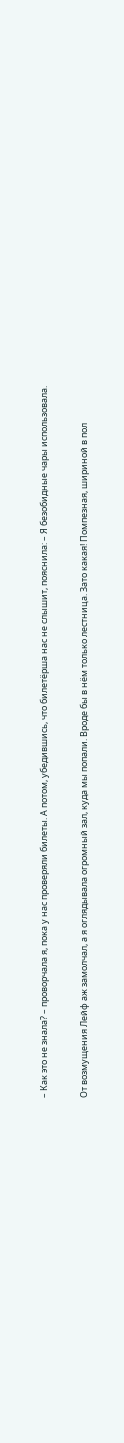– Как это не знала? – проворчала я, пока у нас проверяли билеты. А потом, убедившись, что билетёрша нас не слышит, пояснила: – Я безобидные чары использовала.

От возмущения Лейф аж замолчал, а я оглядывала огромный зал, куда мы попали. Вроде бы в нём только лестница. Зато какая! Помпезная, шириной в пол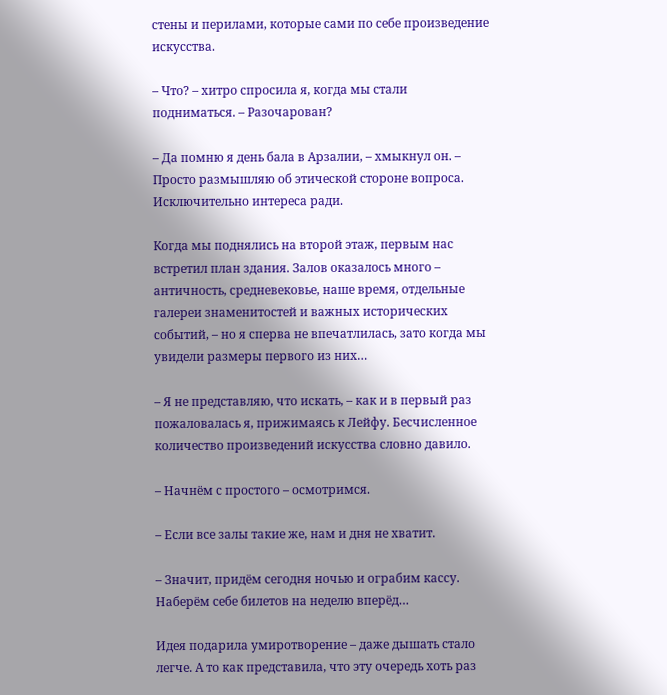стены и перилами, которые сами по себе произведение искусства.

– Что? – хитро спросила я, когда мы стали подниматься. – Разочарован?

– Да помню я день бала в Арзалии, – хмыкнул он. – Просто размышляю об этической стороне вопроса. Исключительно интереса ради.

Когда мы поднялись на второй этаж, первым нас встретил план здания. Залов оказалось много – античность, средневековье, наше время, отдельные галереи знаменитостей и важных исторических событий, – но я сперва не впечатлилась, зато когда мы увидели размеры первого из них…

– Я не представляю, что искать, – как и в первый раз пожаловалась я, прижимаясь к Лейфу. Бесчисленное количество произведений искусства словно давило.

– Начнём с простого – осмотримся.

– Если все залы такие же, нам и дня не хватит.

– Значит, придём сегодня ночью и ограбим кассу. Наберём себе билетов на неделю вперёд…

Идея подарила умиротворение – даже дышать стало легче. А то как представила, что эту очередь хоть раз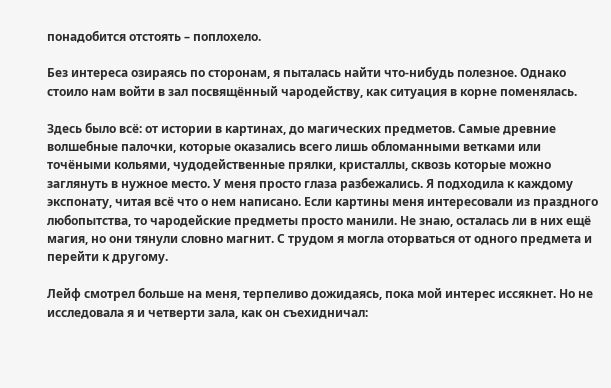понадобится отстоять – поплохело.

Без интереса озираясь по сторонам, я пыталась найти что-нибудь полезное. Однако стоило нам войти в зал посвящённый чародейству, как ситуация в корне поменялась.

Здесь было всё: от истории в картинах, до магических предметов. Самые древние волшебные палочки, которые оказались всего лишь обломанными ветками или точёными кольями, чудодейственные прялки, кристаллы, сквозь которые можно заглянуть в нужное место. У меня просто глаза разбежались. Я подходила к каждому экспонату, читая всё что о нем написано. Если картины меня интересовали из праздного любопытства, то чародейские предметы просто манили. Не знаю, осталась ли в них ещё магия, но они тянули словно магнит. С трудом я могла оторваться от одного предмета и перейти к другому.

Лейф смотрел больше на меня, терпеливо дожидаясь, пока мой интерес иссякнет. Но не исследовала я и четверти зала, как он съехидничал: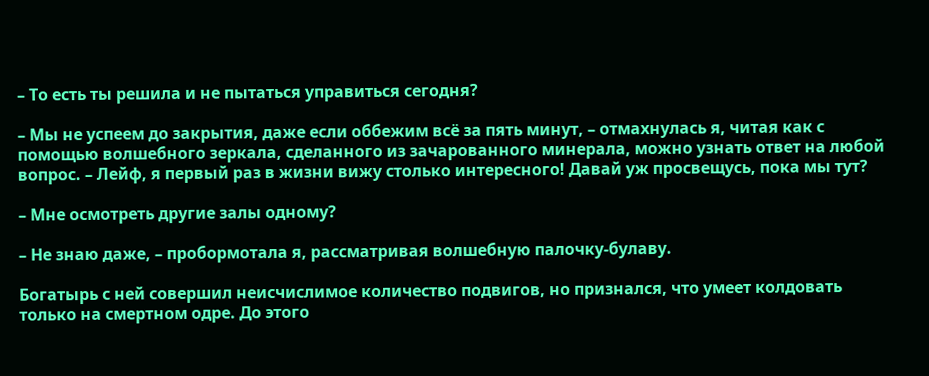– То есть ты решила и не пытаться управиться сегодня?

– Мы не успеем до закрытия, даже если оббежим всё за пять минут, – отмахнулась я, читая как с помощью волшебного зеркала, сделанного из зачарованного минерала, можно узнать ответ на любой вопрос. – Лейф, я первый раз в жизни вижу столько интересного! Давай уж просвещусь, пока мы тут?

– Мне осмотреть другие залы одному?

– Не знаю даже, – пробормотала я, рассматривая волшебную палочку-булаву.

Богатырь с ней совершил неисчислимое количество подвигов, но признался, что умеет колдовать только на смертном одре. До этого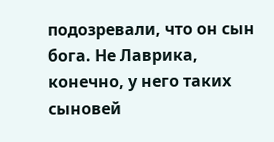подозревали, что он сын бога. Не Лаврика, конечно, у него таких сыновей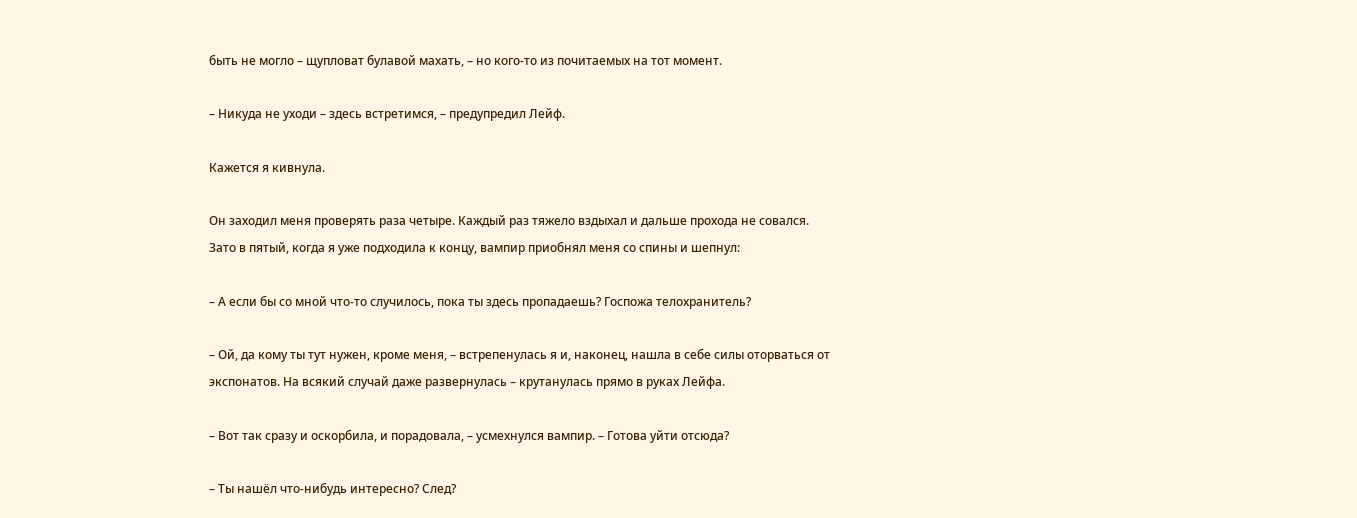быть не могло – щупловат булавой махать, – но кого-то из почитаемых на тот момент.

– Никуда не уходи – здесь встретимся, – предупредил Лейф.

Кажется я кивнула.

Он заходил меня проверять раза четыре. Каждый раз тяжело вздыхал и дальше прохода не совался. Зато в пятый, когда я уже подходила к концу, вампир приобнял меня со спины и шепнул:

– А если бы со мной что-то случилось, пока ты здесь пропадаешь? Госпожа телохранитель?

– Ой, да кому ты тут нужен, кроме меня, – встрепенулась я и, наконец, нашла в себе силы оторваться от экспонатов. На всякий случай даже развернулась – крутанулась прямо в руках Лейфа.

– Вот так сразу и оскорбила, и порадовала, – усмехнулся вампир. – Готова уйти отсюда?

– Ты нашёл что-нибудь интересно? След?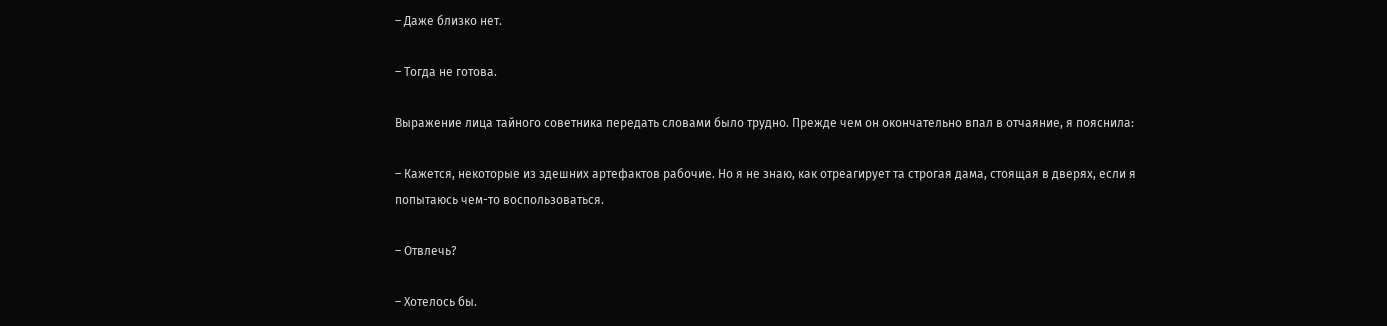– Даже близко нет.

– Тогда не готова.

Выражение лица тайного советника передать словами было трудно. Прежде чем он окончательно впал в отчаяние, я пояснила:

– Кажется, некоторые из здешних артефактов рабочие. Но я не знаю, как отреагирует та строгая дама, стоящая в дверях, если я попытаюсь чем-то воспользоваться.

– Отвлечь?

– Хотелось бы.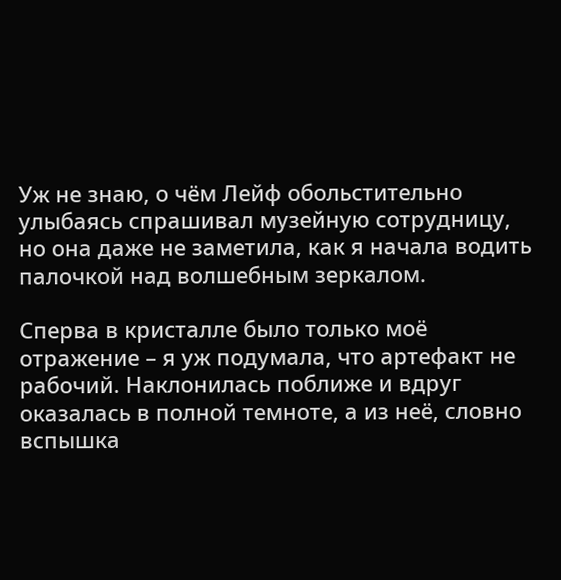Уж не знаю, о чём Лейф обольстительно улыбаясь спрашивал музейную сотрудницу, но она даже не заметила, как я начала водить палочкой над волшебным зеркалом.

Сперва в кристалле было только моё отражение – я уж подумала, что артефакт не рабочий. Наклонилась поближе и вдруг оказалась в полной темноте, а из неё, словно вспышка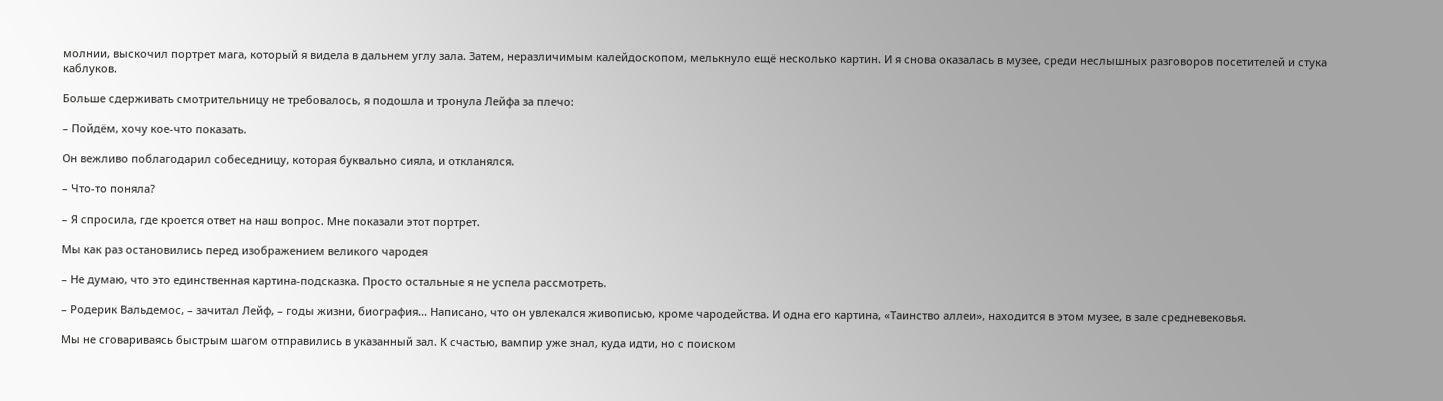молнии, выскочил портрет мага, который я видела в дальнем углу зала. Затем, неразличимым калейдоскопом, мелькнуло ещё несколько картин. И я снова оказалась в музее, среди неслышных разговоров посетителей и стука каблуков.

Больше сдерживать смотрительницу не требовалось, я подошла и тронула Лейфа за плечо:

– Пойдём, хочу кое-что показать.

Он вежливо поблагодарил собеседницу, которая буквально сияла, и откланялся.

– Что-то поняла?

– Я спросила, где кроется ответ на наш вопрос. Мне показали этот портрет.

Мы как раз остановились перед изображением великого чародея

– Не думаю, что это единственная картина-подсказка. Просто остальные я не успела рассмотреть.

– Родерик Вальдемос, – зачитал Лейф, – годы жизни, биография… Написано, что он увлекался живописью, кроме чародейства. И одна его картина, «Таинство аллеи», находится в этом музее, в зале средневековья.

Мы не сговариваясь быстрым шагом отправились в указанный зал. К счастью, вампир уже знал, куда идти, но с поиском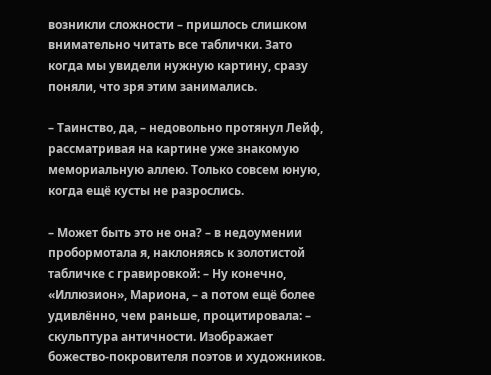возникли сложности – пришлось слишком внимательно читать все таблички. Зато когда мы увидели нужную картину, сразу поняли, что зря этим занимались.

– Таинство, да, – недовольно протянул Лейф, рассматривая на картине уже знакомую мемориальную аллею. Только совсем юную, когда ещё кусты не разрослись.

– Может быть это не она? – в недоумении пробормотала я, наклоняясь к золотистой табличке с гравировкой: – Ну конечно, «Иллюзион», Мариона, – а потом ещё более удивлённо, чем раньше, процитировала: – скульптура античности. Изображает божество-покровителя поэтов и художников.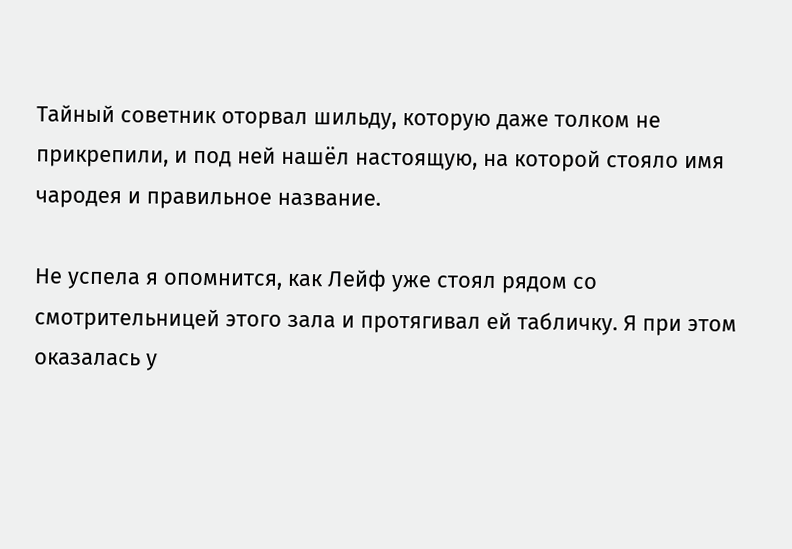Тайный советник оторвал шильду, которую даже толком не прикрепили, и под ней нашёл настоящую, на которой стояло имя чародея и правильное название.

Не успела я опомнится, как Лейф уже стоял рядом со смотрительницей этого зала и протягивал ей табличку. Я при этом оказалась у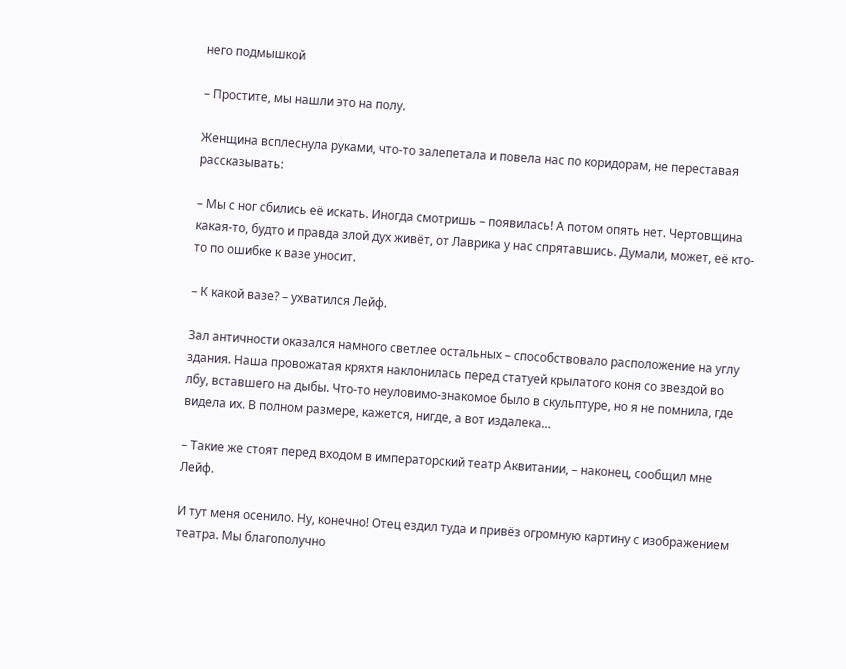него подмышкой

– Простите, мы нашли это на полу.

Женщина всплеснула руками, что-то залепетала и повела нас по коридорам, не переставая рассказывать:

– Мы с ног сбились её искать. Иногда смотришь – появилась! А потом опять нет. Чертовщина какая-то, будто и правда злой дух живёт, от Лаврика у нас спрятавшись. Думали, может, её кто-то по ошибке к вазе уносит.

– К какой вазе? – ухватился Лейф.

Зал античности оказался намного светлее остальных – способствовало расположение на углу здания. Наша провожатая кряхтя наклонилась перед статуей крылатого коня со звездой во лбу, вставшего на дыбы. Что-то неуловимо-знакомое было в скульптуре, но я не помнила, где видела их. В полном размере, кажется, нигде, а вот издалека…

– Такие же стоят перед входом в императорский театр Аквитании, – наконец, сообщил мне Лейф.

И тут меня осенило. Ну, конечно! Отец ездил туда и привёз огромную картину с изображением театра. Мы благополучно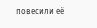повесили её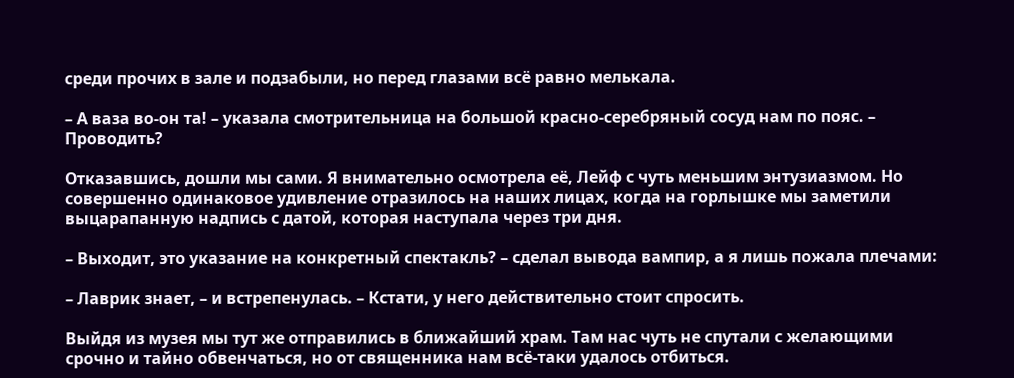среди прочих в зале и подзабыли, но перед глазами всё равно мелькала.

– А ваза во-он та! – указала смотрительница на большой красно-серебряный сосуд нам по пояс. – Проводить?

Отказавшись, дошли мы сами. Я внимательно осмотрела её, Лейф с чуть меньшим энтузиазмом. Но совершенно одинаковое удивление отразилось на наших лицах, когда на горлышке мы заметили выцарапанную надпись с датой, которая наступала через три дня.

– Выходит, это указание на конкретный спектакль? – сделал вывода вампир, а я лишь пожала плечами:

– Лаврик знает, – и встрепенулась. – Кстати, у него действительно стоит спросить.

Выйдя из музея мы тут же отправились в ближайший храм. Там нас чуть не спутали с желающими срочно и тайно обвенчаться, но от священника нам всё-таки удалось отбиться.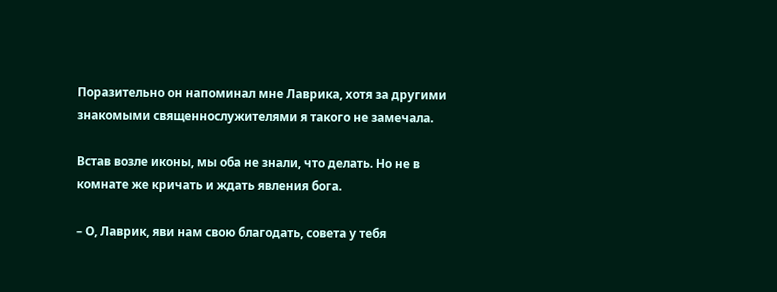Поразительно он напоминал мне Лаврика, хотя за другими знакомыми священнослужителями я такого не замечала.

Встав возле иконы, мы оба не знали, что делать. Но не в комнате же кричать и ждать явления бога.

– О, Лаврик, яви нам свою благодать, совета у тебя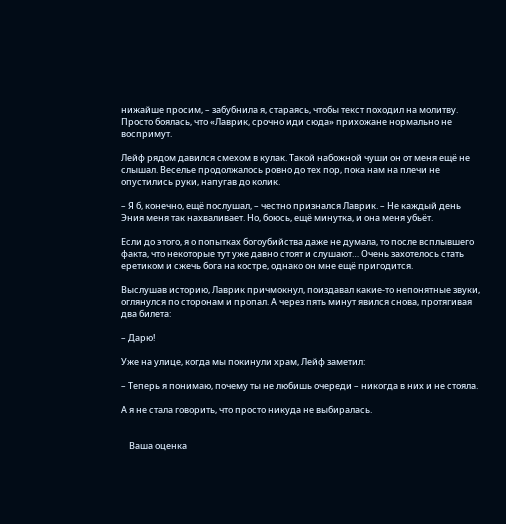нижайше просим, – забубнила я, стараясь, чтобы текст походил на молитву. Просто боялась, что «Лаврик, срочно иди сюда» прихожане нормально не воспримут.

Лейф рядом давился смехом в кулак. Такой набожной чуши он от меня ещё не слышал. Веселье продолжалось ровно до тех пор, пока нам на плечи не опустились руки, напугав до колик.

– Я б, конечно, ещё послушал, – честно признался Лаврик. – Не каждый день Эния меня так нахваливает. Но, боюсь, ещё минутка, и она меня убьёт.

Если до этого, я о попытках богоубийства даже не думала, то после всплывшего факта, что некоторые тут уже давно стоят и слушают… Очень захотелось стать еретиком и сжечь бога на костре, однако он мне ещё пригодится.

Выслушав историю, Лаврик причмокнул, поиздавал какие-то непонятные звуки, оглянулся по сторонам и пропал. А через пять минут явился снова, протягивая два билета:

– Дарю!

Уже на улице, когда мы покинули храм, Лейф заметил:

– Теперь я понимаю, почему ты не любишь очереди – никогда в них и не стояла.

А я не стала говорить, что просто никуда не выбиралась.


    Ваша оценка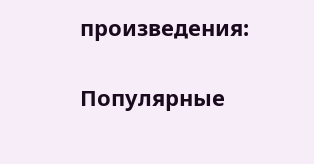произведения:

Популярные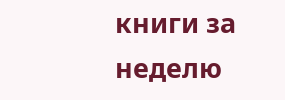книги за неделю